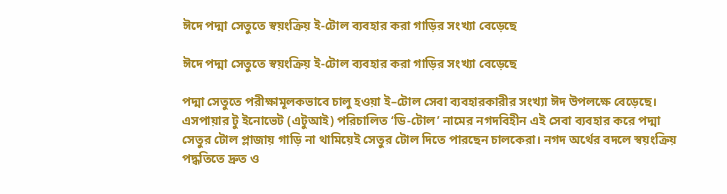ঈদে পদ্মা সেতুতে স্বয়ংক্রিয় ই-টোল ব্যবহার করা গাড়ির সংখ্যা বেড়েছে

ঈদে পদ্মা সেতুতে স্বয়ংক্রিয় ই-টোল ব্যবহার করা গাড়ির সংখ্যা বেড়েছে

পদ্মা সেতুতে পরীক্ষামূলকভাবে চালু হওয়া ই–টোল সেবা ব্যবহারকারীর সংখ্যা ঈদ উপলক্ষে বেড়েছে। এসপায়ার টু ইনোভেট (এটুআই) পরিচালিত ‘ডি-টোল’ নামের নগদবিহীন এই সেবা ব্যবহার করে পদ্মা সেতুর টোল প্লাজায় গাড়ি না থামিয়েই সেতুর টোল দিতে পারছেন চালকেরা। নগদ অর্থের বদলে স্বয়ংক্রিয় পদ্ধতিতে দ্রুত ও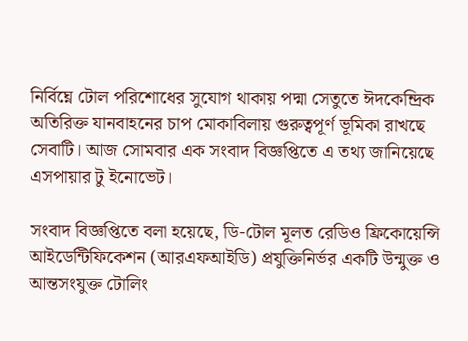নির্বিঘ্নে টোল পরিশোধের সুযোগ থাকায় পদ্মা সেতুতে ঈদকেন্দ্রিক অতিরিক্ত যানবাহনের চাপ মোকাবিলায় গুরুত্বপূর্ণ ভূমিকা রাখছে সেবাটি। আজ সোমবার এক সংবাদ বিজ্ঞপ্তিতে এ তথ্য জানিয়েছে এসপায়ার টু ইনোভেট।

সংবাদ বিজ্ঞপ্তিতে বলা হয়েছে, ডি-টোল মূলত রেডিও ফ্রিকোয়েন্সি আইডেন্টিফিকেশন (আরএফআইডি) প্রযুক্তিনির্ভর একটি উন্মুক্ত ও আন্তসংযুক্ত টোলিং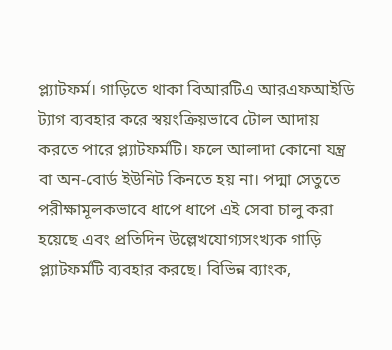প্ল্যাটফর্ম। গাড়িতে থাকা বিআরটিএ আরএফআইডি ট্যাগ ব্যবহার করে স্বয়ংক্রিয়ভাবে টোল আদায় করতে পারে প্ল্যাটফর্মটি। ফলে আলাদা কোনো যন্ত্র বা অন-বোর্ড ইউনিট কিনতে হয় না। পদ্মা সেতুতে পরীক্ষামূলকভাবে ধাপে ধাপে এই সেবা চালু করা হয়েছে এবং প্রতিদিন উল্লেখযোগ্যসংখ্যক গাড়ি প্ল্যাটফর্মটি ব্যবহার করছে। বিভিন্ন ব্যাংক,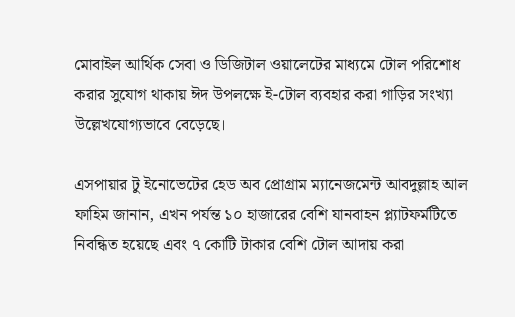মোবাইল আর্থিক সেবা ও ডিজিটাল ওয়ালেটের মাধ্যমে টোল পরিশোধ করার সুযোগ থাকায় ঈদ উপলক্ষে ই-টোল ব্যবহার করা গাড়ির সংখ্যা উল্লেখযোগ্যভাবে বেড়েছে।

এসপায়ার টু ইনোভেটের হেড অব প্রোগ্রাম ম্যানেজমেন্ট আবদুল্লাহ আল ফাহিম জানান, এখন পর্যন্ত ১০ হাজারের বেশি যানবাহন প্ল্যাটফর্মটিতে নিবন্ধিত হয়েছে এবং ৭ কোটি টাকার বেশি টোল আদায় করা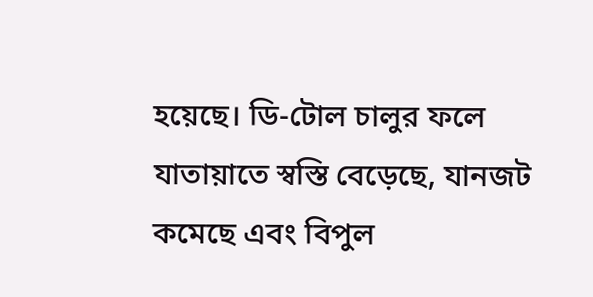হয়েছে। ডি-টোল চালুর ফলে যাতায়াতে স্বস্তি বেড়েছে, যানজট কমেছে এবং বিপুল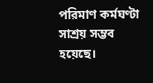পরিমাণ কর্মঘণ্টা সাশ্রয় সম্ভব হয়েছে।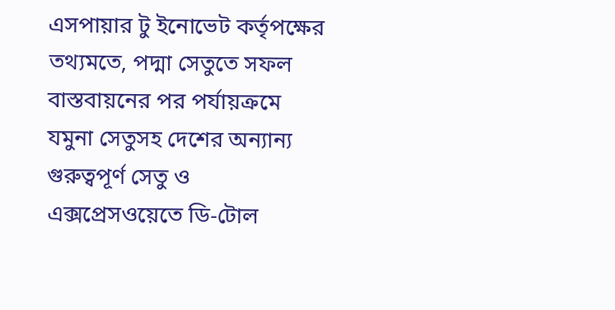এসপায়ার টু ইনোভেট কর্তৃপক্ষের তথ্যমতে, পদ্মা সেতুতে সফল বাস্তবায়নের পর পর্যায়ক্রমে যমুনা সেতুসহ দেশের অন্যান্য গুরুত্বপূর্ণ সেতু ও এক্সপ্রেসওয়েতে ডি-টোল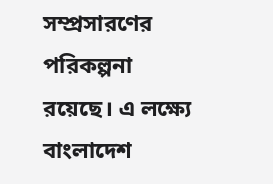সম্প্রসারণের পরিকল্পনা রয়েছে। এ লক্ষ্যে বাংলাদেশ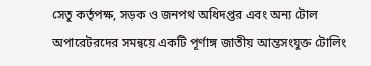সেতু কর্তৃপক্ষ, সড়ক ও জনপথ অধিদপ্তর এবং অন্য টোল অপারেটরদের সমন্বয়ে একটি পূর্ণাঙ্গ জাতীয় আন্তসংযুক্ত টোলিং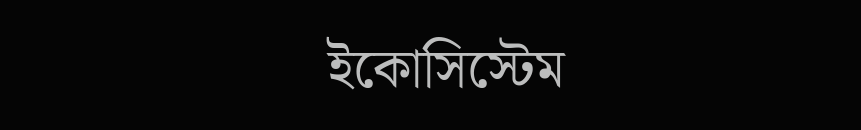ইকোসিস্টেম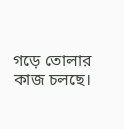গড়ে তোলার কাজ চলছে।